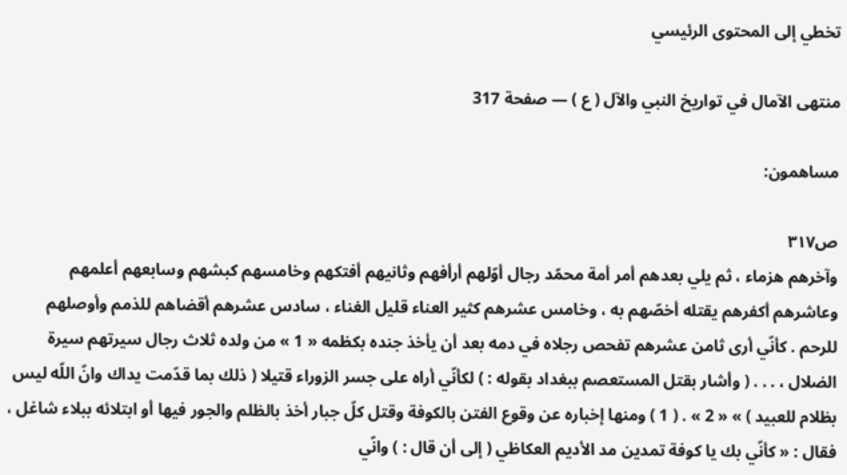تخطي إلى المحتوى الرئيسي

منتهى الآمال في تواريخ النبي والآل ( ع ) — صفحة 317

مساهمون:

ص٣١٧
وآخرهم هزماء ، ثم يلي بعدهم أمر أمة محمّد رجال أوّلهم أرأفهم وثانيهم أفتكهم وخامسهم كبشهم وسابعهم أعلمهم وعاشرهم أكفرهم يقتله أخصّهم به ، وخامس عشرهم كثير العناء قليل الغناء ، سادس عشرهم أقضاهم للذمم وأوصلهم للرحم . كأنّي أرى ثامن عشرهم تفحص رجلاه في دمه بعد أن يأخذ جنده بكظمه « 1 » من ولده ثلاث رجال سيرتهم سيرة الضلال ، . . . ( وأشار بقتل المستعصم ببغداد بقوله : ) لكأنّي أراه على جسر الزوراء قتيلا ( ذلك بما قدّمت يداك وانّ اللّه ليس بظلام للعبيد ) » « 2 » . ( 1 ) ومنها إخباره عن وقوع الفتن بالكوفة وقتل كلّ جبار أخذ بالظلم والجور فيها أو ابتلائه ببلاء شاغل ، فقال : « كأنّي بك يا كوفة تمدين مد الأديم العكاظي ( إلى أن قال : ) وانّي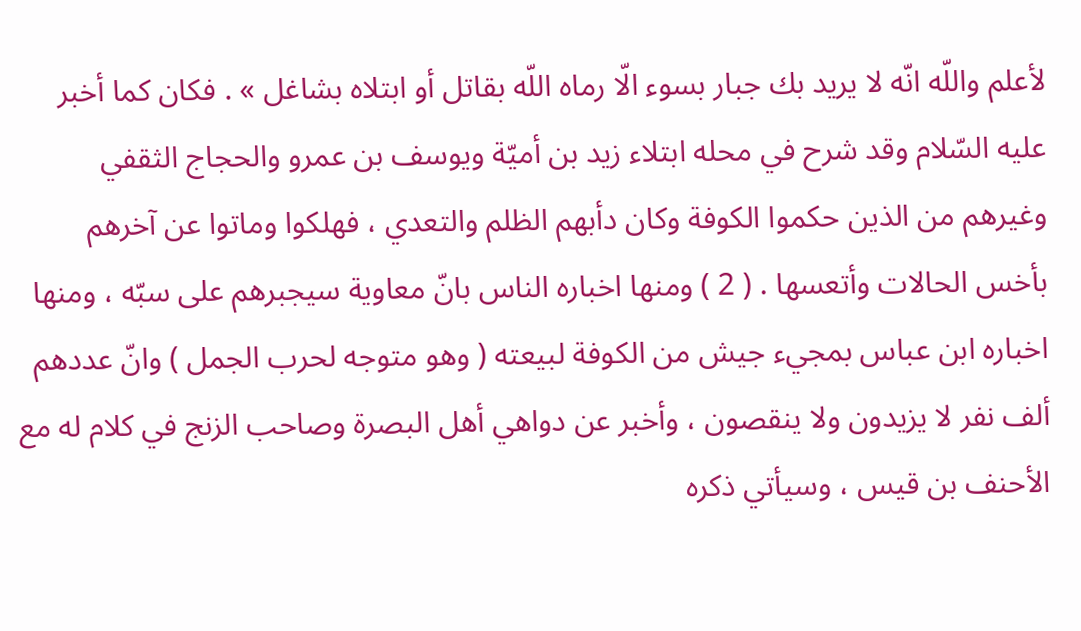لأعلم واللّه انّه لا يريد بك جبار بسوء الّا رماه اللّه بقاتل أو ابتلاه بشاغل » . فكان كما أخبر عليه السّلام وقد شرح في محله ابتلاء زيد بن أميّة ويوسف بن عمرو والحجاج الثقفي وغيرهم من الذين حكموا الكوفة وكان دأبهم الظلم والتعدي ، فهلكوا وماتوا عن آخرهم بأخس الحالات وأتعسها . ( 2 ) ومنها اخباره الناس بانّ معاوية سيجبرهم على سبّه ، ومنها اخباره ابن عباس بمجيء جيش من الكوفة لبيعته ( وهو متوجه لحرب الجمل ) وانّ عددهم ألف نفر لا يزيدون ولا ينقصون ، وأخبر عن دواهي أهل البصرة وصاحب الزنج في كلام له مع الأحنف بن قيس ، وسيأتي ذكره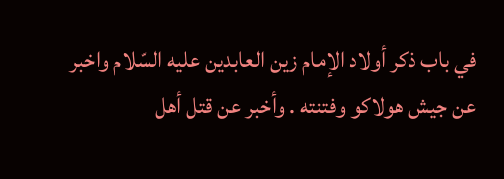في باب ذكر أولاد الإمام زين العابدين عليه السّلام واخبر عن جيش هولاكو وفتنته . وأخبر عن قتل أهل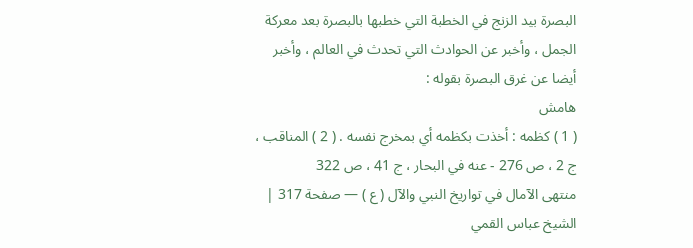البصرة بيد الزنج في الخطبة التي خطبها بالبصرة بعد معركة الجمل ، وأخبر عن الحوادث التي تحدث في العالم ، وأخبر أيضا عن غرق البصرة بقوله :
هامش
( 1 ) كظمه : أخذت بكظمه أي بمخرج نفسه . ( 2 ) المناقب ، ج 2 ، ص 276 - عنه في البحار ، ج 41 ، ص 322
منتهى الآمال في تواريخ النبي والآل ( ع ) — صفحة 317 | الشيخ عباس القمي